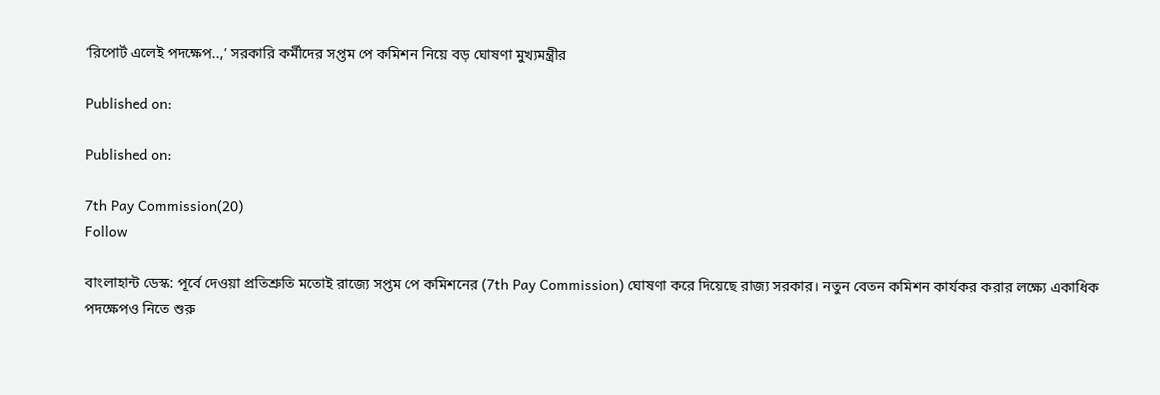‘রিপোর্ট এলেই পদক্ষেপ..,’ সরকারি কর্মীদের সপ্তম পে কমিশন নিয়ে বড় ঘোষণা মুখ্যমন্ত্রীর

Published on:

Published on:

7th Pay Commission(20)
Follow

বাংলাহান্ট ডেস্ক: পূর্বে দেওয়া প্রতিশ্রুতি মতোই রাজ্যে সপ্তম পে কমিশনের (7th Pay Commission) ঘোষণা করে দিয়েছে রাজ্য সরকার। নতুন বেতন কমিশন কার্যকর করার লক্ষ্যে একাধিক পদক্ষেপও নিতে শুরু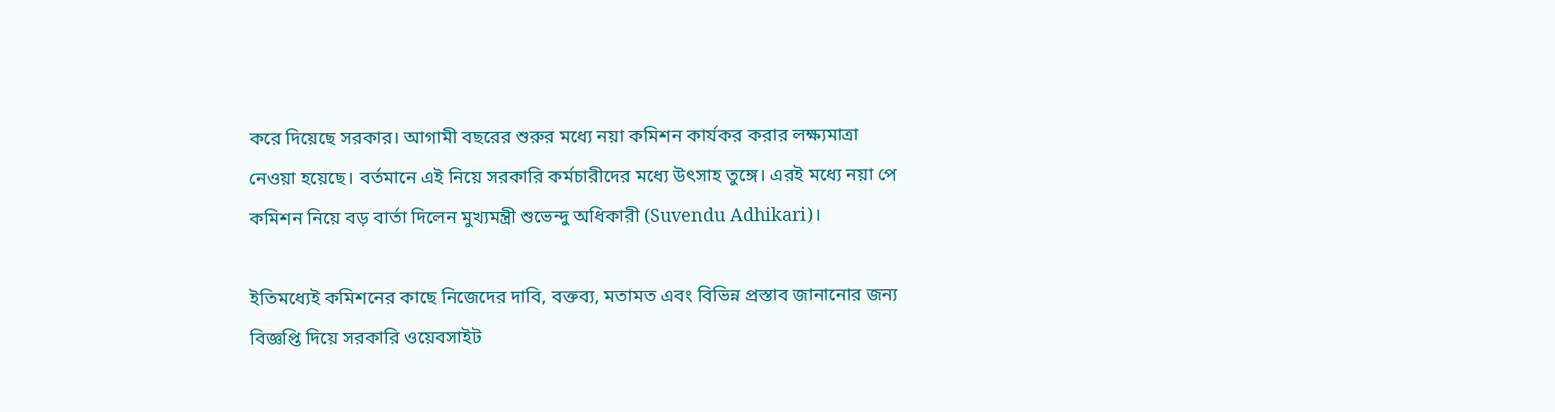করে দিয়েছে সরকার। আগামী বছরের শুরুর মধ্যে নয়া কমিশন কার্যকর করার লক্ষ্যমাত্রা নেওয়া হয়েছে। বর্তমানে এই নিয়ে সরকারি কর্মচারীদের মধ্যে উৎসাহ তুঙ্গে। এরই মধ্যে নয়া পে কমিশন নিয়ে বড় বার্তা দিলেন মুখ্যমন্ত্রী শুভেন্দু অধিকারী (Suvendu Adhikari)।

ইতিমধ্যেই কমিশনের কাছে নিজেদের দাবি, বক্তব্য, মতামত এবং বিভিন্ন প্রস্তাব জানানোর জন্য বিজ্ঞপ্তি দিয়ে সরকারি ওয়েবসাইট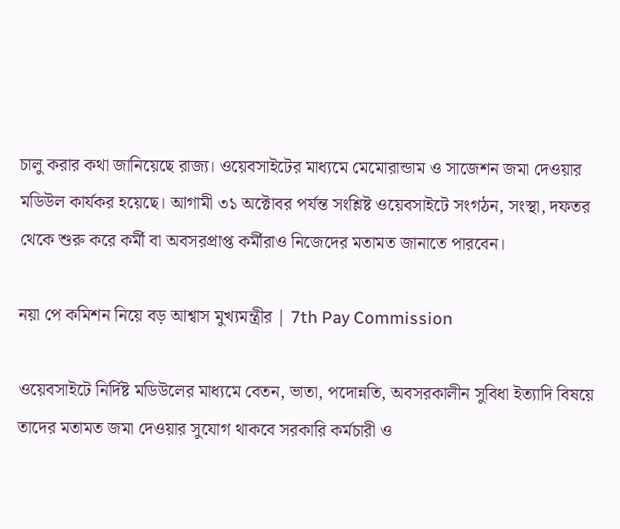চালু করার কথা জানিয়েছে রাজ্য। ওয়েবসাইটের মাধ্যমে মেমোরান্ডাম ও সাজেশন জমা দেওয়ার মডিউল কার্যকর হয়েছে। আগামী ৩১ অক্টোবর পর্যন্ত সংশ্লিষ্ট ওয়েবসাইটে সংগঠন, সংস্থা, দফতর থেকে শুরু করে কর্মী বা অবসরপ্রাপ্ত কর্মীরাও নিজেদের মতামত জানাতে পারবেন।

নয়া পে কমিশন নিয়ে বড় আশ্বাস মুখ্যমন্ত্রীর | 7th Pay Commission

ওয়েবসাইটে নির্দিষ্ট মডিউলের মাধ্যমে বেতন, ভাতা, পদোন্নতি, অবসরকালীন সুবিধা ইত্যাদি বিষয়ে তাদের মতামত জমা দেওয়ার সুযোগ থাকবে সরকারি কর্মচারী ও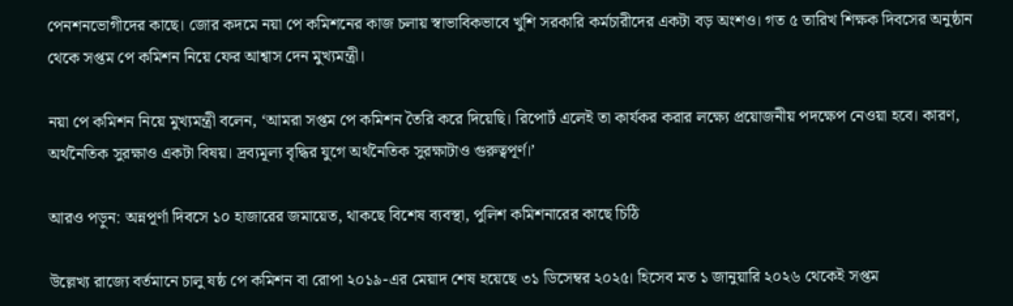পেনশনভোগীদের কাছে। জোর কদমে নয়া পে কমিশনের কাজ চলায় স্বাভাবিকভাবে খুশি সরকারি কর্মচারীদের একটা বড় অংশও। গত ৫ তারিখ শিক্ষক দিবসের অনুষ্ঠান থেকে সপ্তম পে কমিশন নিয়ে ফের আশ্বাস দেন মুখ্যমন্ত্রী।

নয়া পে কমিশন নিয়ে মুখ্যমন্ত্রী বলেন, ‘আমরা সপ্তম পে কমিশন তৈরি করে দিয়েছি। রিপোর্ট এলেই তা কার্যকর করার লক্ষ্যে প্রয়োজনীয় পদক্ষেপ নেওয়া হবে। কারণ, অর্থনৈতিক সুরক্ষাও একটা বিষয়। দ্রব্যমূল্য বৃদ্ধির যুগে অর্থনৈতিক সুরক্ষাটাও গুরুত্বপূর্ণ।’

আরও পড়ুন: অন্নপূর্ণা দিবসে ১০ হাজারের জমায়েত, থাকছে বিশেষ ব্যবস্থা, পুলিশ কমিশনারের কাছে চিঠি

উল্লেখ্য রাজ্যে বর্তমানে চালু ষষ্ঠ পে কমিশন বা রোপা ২০১৯-এর মেয়াদ শেষ হয়েছে ৩১ ডিসেম্বর ২০২৫। হিসেব মত ১ জানুয়ারি ২০২৬ থেকেই সপ্তম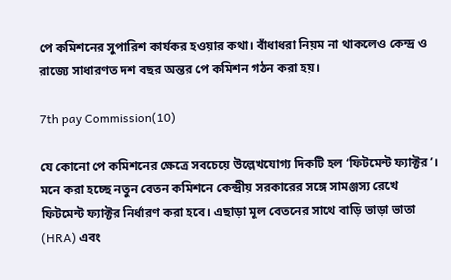পে কমিশনের সুপারিশ কার্যকর হওয়ার কথা। বাঁধাধরা নিয়ম না থাকলেও কেন্দ্র ও রাজ্যে সাধারণত দশ বছর অন্তর পে কমিশন গঠন করা হয়।

7th pay Commission(10)

যে কোনো পে কমিশনের ক্ষেত্রে সবচেয়ে উল্লেখযোগ্য দিকটি হল ‘ফিটমেন্ট ফ্যাক্টর’। মনে করা হচ্ছে নতুন বেতন কমিশনে কেন্দ্রীয় সরকারের সঙ্গে সামঞ্জস্য রেখে ফিটমেন্ট ফ্যাক্টর নির্ধারণ করা হবে। এছাড়া মূল বেতনের সাথে বাড়ি ভাড়া ভাতা (HRA) এবং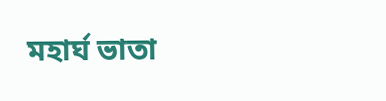মহার্ঘ ভাতা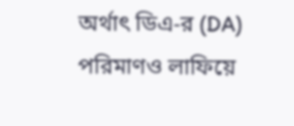অর্থাৎ ডিএ-র (DA) পরিমাণও লাফিয়ে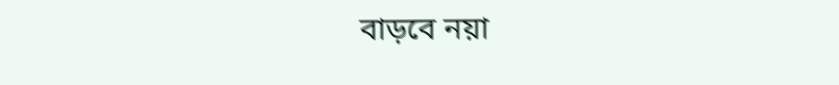বাড়বে নয়া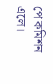পে কমিশন এলে।